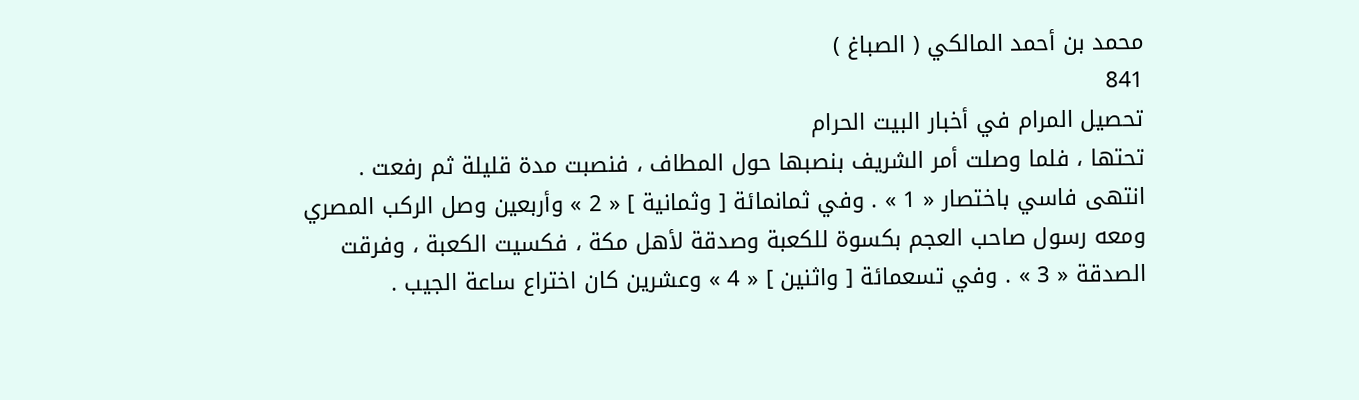محمد بن أحمد المالكي ( الصباغ )
841
تحصيل المرام في أخبار البيت الحرام
تحتها ، فلما وصلت أمر الشريف بنصبها حول المطاف ، فنصبت مدة قليلة ثم رفعت . انتهى فاسي باختصار « 1 » . وفي ثمانمائة [ وثمانية ] « 2 » وأربعين وصل الركب المصري ومعه رسول صاحب العجم بكسوة للكعبة وصدقة لأهل مكة ، فكسيت الكعبة ، وفرقت الصدقة « 3 » . وفي تسعمائة [ واثنين ] « 4 » وعشرين كان اختراع ساعة الجيب .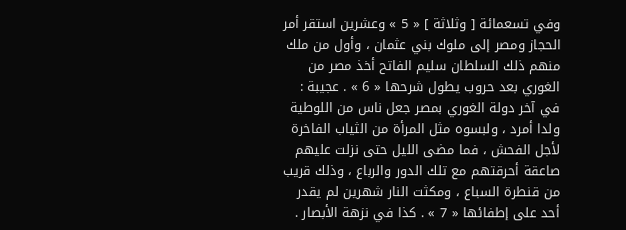وفي تسعمائة [ وثلاثة ] « 5 » وعشرين استقر أمر الحجاز ومصر إلى ملوك بني عثمان ، وأول من ملك منهم ذلك السلطان سليم الفاتح أخذ مصر من الغوري بعد حروب يطول شرحها « 6 » . عجيبة : في آخر دولة الغوري بمصر جعل ناس من اللوطية ولدا أمرد ، ولبسوه مثل المرأة من الثياب الفاخرة لأجل الفحش ، فما مضى الليل حتى نزلت عليهم صاعقة أحرقتهم مع تلك الدور والرباع ، وذلك قريب من قنطرة السباع ، ومكثت النار شهرين لم يقدر أحد على إطفائها « 7 » . كذا في نزهة الأبصار .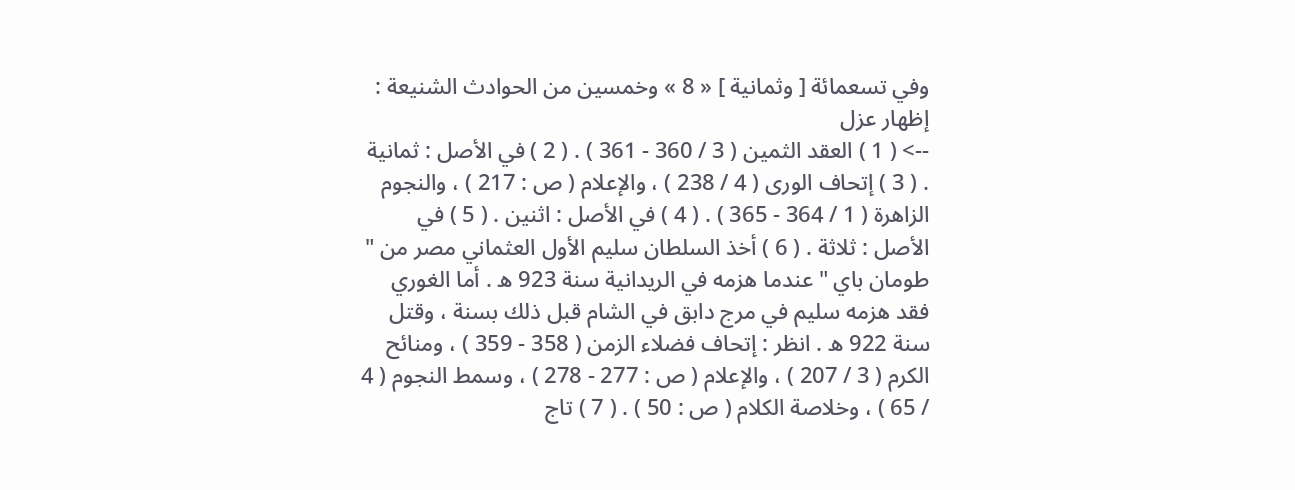وفي تسعمائة [ وثمانية ] « 8 » وخمسين من الحوادث الشنيعة : إظهار عزل
--> ( 1 ) العقد الثمين ( 3 / 360 - 361 ) . ( 2 ) في الأصل : ثمانية . ( 3 ) إتحاف الورى ( 4 / 238 ) ، والإعلام ( ص : 217 ) ، والنجوم الزاهرة ( 1 / 364 - 365 ) . ( 4 ) في الأصل : اثنين . ( 5 ) في الأصل : ثلاثة . ( 6 ) أخذ السلطان سليم الأول العثماني مصر من " طومان باي " عندما هزمه في الريدانية سنة 923 ه . أما الغوري فقد هزمه سليم في مرج دابق في الشام قبل ذلك بسنة ، وقتل سنة 922 ه . انظر : إتحاف فضلاء الزمن ( 358 - 359 ) ، ومنائح الكرم ( 3 / 207 ) ، والإعلام ( ص : 277 - 278 ) ، وسمط النجوم ( 4 / 65 ) ، وخلاصة الكلام ( ص : 50 ) . ( 7 ) تاج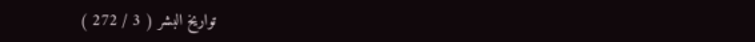تواريخ البشر ( 3 / 272 )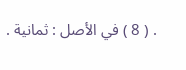. ( 8 ) في الأصل : ثمانية .